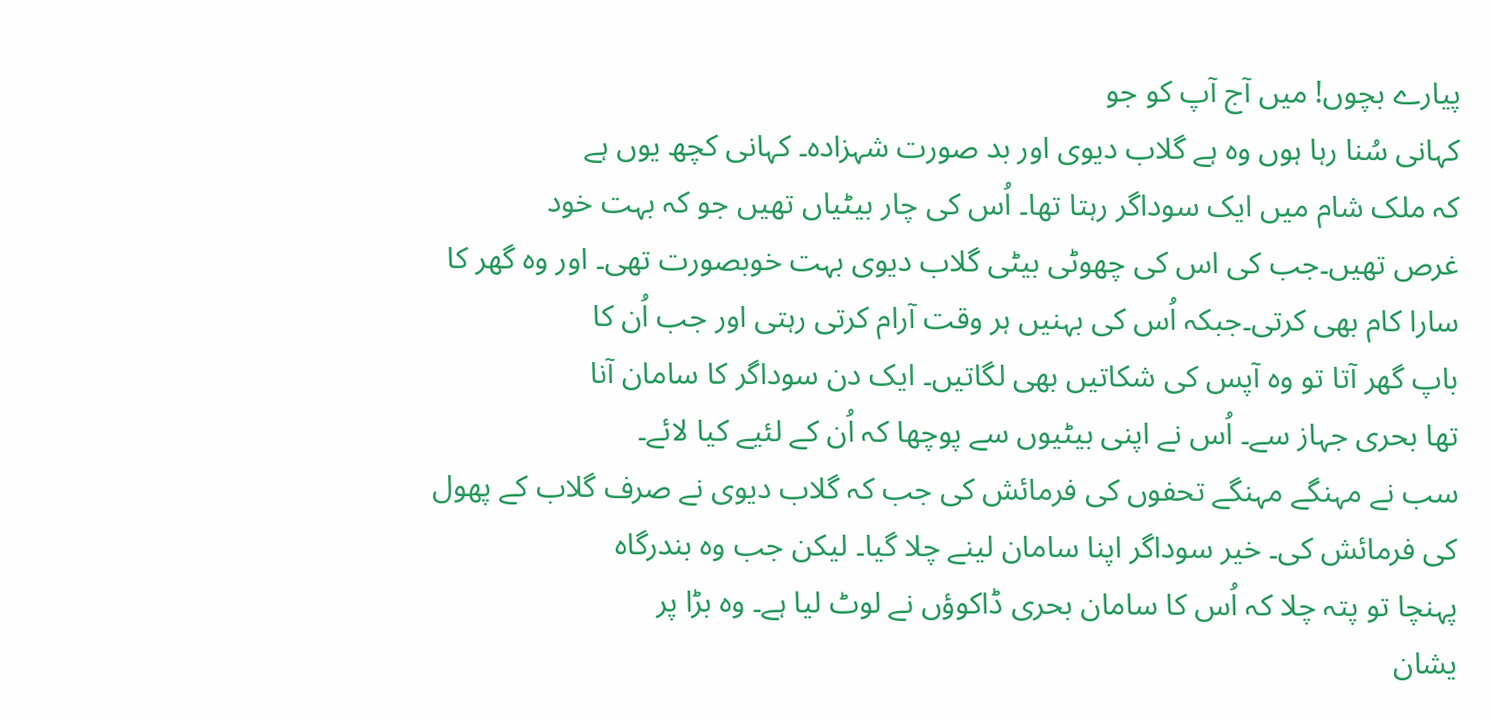پیارے بچوں! میں آج آپ کو جو
کہانی سُنا رہا ہوں وہ ہے گلاب دیوی اور بد صورت شہزادہ۔ کہانی کچھ یوں ہے
کہ ملک شام میں ایک سوداگر رہتا تھا۔ اُس کی چار بیٹیاں تھیں جو کہ بہت خود
غرص تھیں۔جب کی اس کی چھوٹی بیٹی گلاب دیوی بہت خوبصورت تھی۔ اور وہ گھر کا
سارا کام بھی کرتی۔جبکہ اُس کی بہنیں ہر وقت آرام کرتی رہتی اور جب اُن کا
باپ گھر آتا تو وہ آپس کی شکاتیں بھی لگاتیں۔ ایک دن سوداگر کا سامان آنا
تھا بحری جہاز سے۔ اُس نے اپنی بیٹیوں سے پوچھا کہ اُن کے لئیے کیا لائے۔
سب نے مہنگے مہنگے تحفوں کی فرمائش کی جب کہ گلاب دیوی نے صرف گلاب کے پھول
کی فرمائش کی۔ خیر سوداگر اپنا سامان لینے چلا گیا۔ لیکن جب وہ بندرگاہ
پہنچا تو پتہ چلا کہ اُس کا سامان بحری ڈاکوؤں نے لوٹ لیا ہے۔ وہ بڑا پر
یشان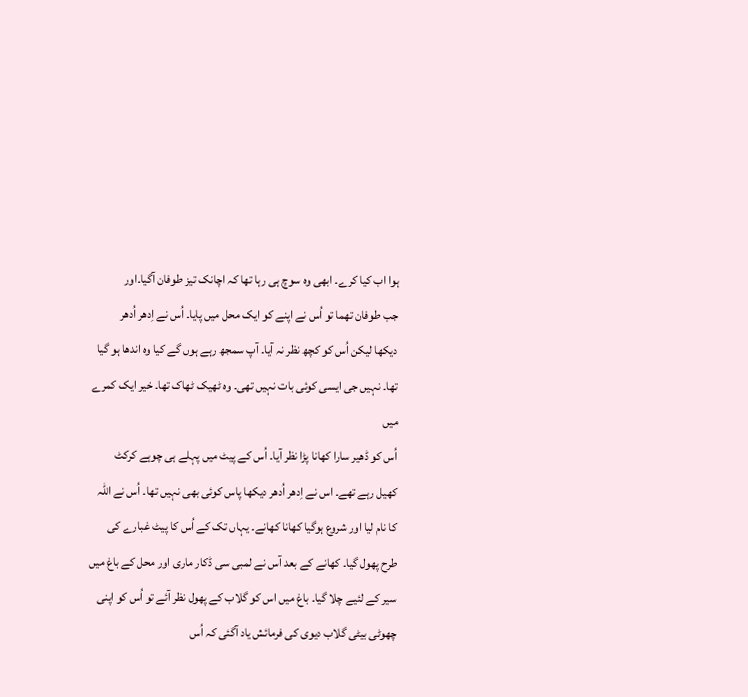ہوا اب کیا کرے۔ ابھی وہ سوچ ہی رہا تھا کہ اچانک تیز طوفان آگیا۔اور
جب طوفان تھما تو اُس نے اپنے کو ایک محل میں پایا۔ اُس نے اِدھر اُدھر
دیکھا لیکن اُس کو کچھ نظر نہ آیا۔ آپ سمجھ رہے ہوں گے کیا وہ اندھا ہو گیا
تھا۔ نہیں جی ایسی کوئی بات نہیں تھی۔ وہ ٹھیک ٹھاک تھا۔ خیر ایک کمرے میں
اُس کو ڈھیر سارا کھانا پڑا نظر آیا۔ اُس کے پیٹ میں پہلے ہی چوہے کرکٹ
کھیل رہے تھے۔ اس نے اِدھر اُدھر دیکھا پاس کوئی بھی نہیں تھا۔ اُس نے اللہ
کا نام لیا اور شروع ہوگیا کھانا کھانے۔ یہاں تک کے اُس کا پیٹ غبارے کی
طرح پھول گیا۔ کھانے کے بعد آس نے لمبی سی ڈکار ماری اور محل کے باغ میں
سیر کے لئیے چلا گیا۔ باغ میں اس کو گلاب کے پھول نظر آئے تو اُس کو اپنی
چھوٹی بیٹی گلاب دیوی کی فرمائش یاد آگئی کہ اُس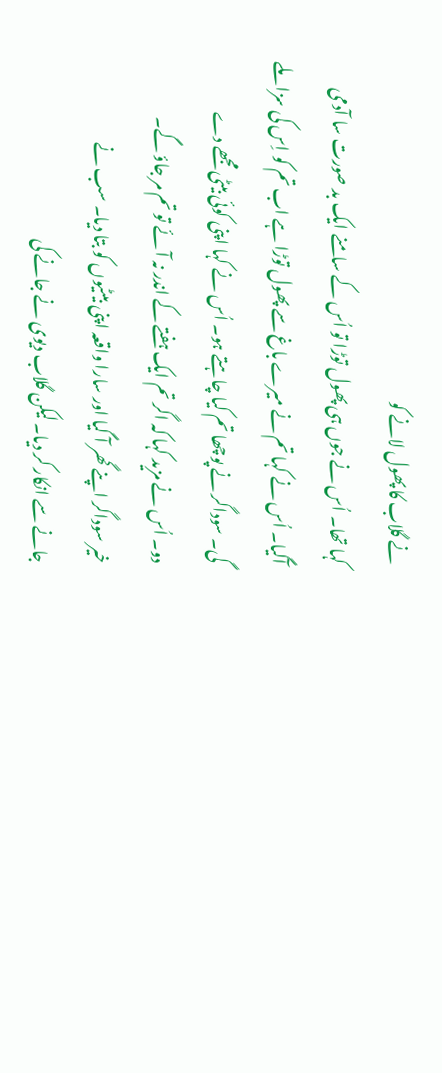نے گلاب کا پھول لانے کو
کہا تھا۔ اُس نے جوں ہی پھول توڑا تو اُس کے سامنے ایک بد صورت سا آدمی
آگیا۔ اُس نے کہا تم نے میرے باغ سے پھول توڑا ہے اب تم کو اِس کی سزا ملے
گی۔ سوداگر نے پوچھا تم کیا چاہتے ہو۔ اُس نے کہا اپنی کوئی بیٹی مجھے دے
دو۔ اُس نے مزید کہا کہ اگر تم ایک ہفتے کے اندر نہ آئے تو تم مر جاؤ گے۔
خیر سوداگر اپنے گھر آ گیا اور سارا واقعہ اپنی بیٹیوں کو بتا دیا۔ سب نے
جانے سے انکار کر دیا۔ لیکن گلاب دیوی نے جانے کی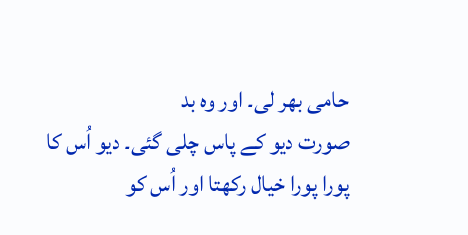حامی بھر لی۔ اور وہ بد
صورت دیو کے پاس چلی گئی۔ دیو اُس کا پورا پورا خیال رکھتا اور اُس کو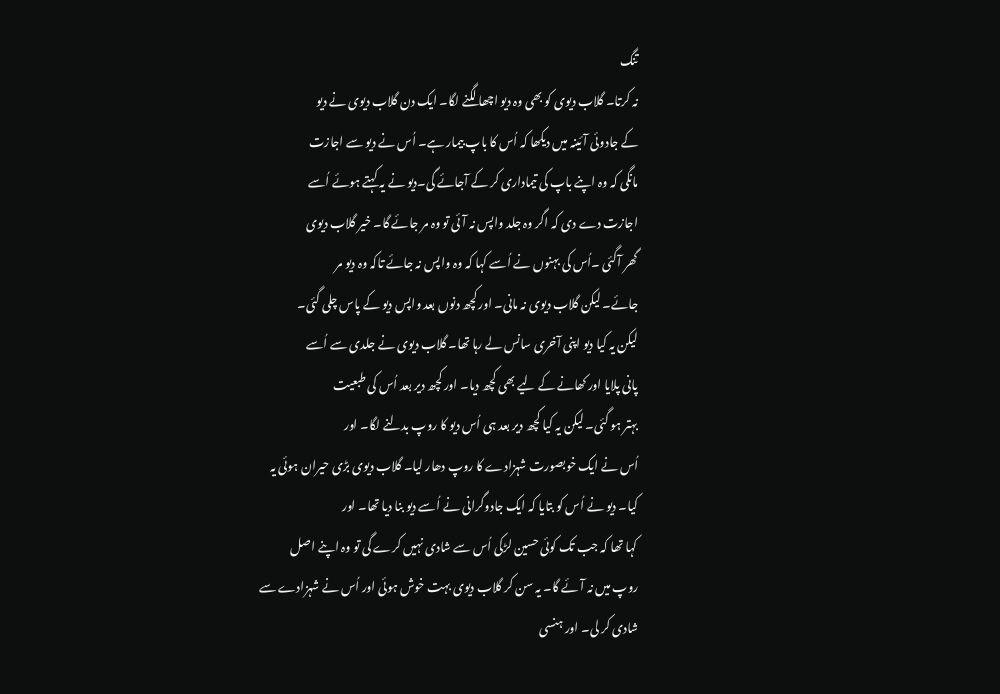تنگ
نہ کرتا۔ گلاب دیوی کو بھی وہ دیو اچھا لگنے لگا۔ ایک دن گلاب دیوی نے دیو
کے جادوئی آئینہ میں دیکھا کہ اُس کا باپ بیمار ہے۔ اُس نے دیو سے اجازت
مانگی کہ وہ اپنے باپ کی تیماداری کر کے آجائے گی۔دیو نے یہ کہتے ہوئے اُسے
اجازت دے دی کہ اگر وہ جلد واپس نہ آئی تو وہ مر جائے گا۔ خیر گلاب دیوی
گھر آگئی ۔اُس کی بہنوں نے اُسے کہا کہ وہ واپس نہ جائے تاکہ وہ دیو مر
جائے۔ لیکن گلاب دیوی نہ مانی۔ اور کچھ دنوں بعد واپس دیو کے پاس چلی گئی۔
لیکن یہ کیا دیو اپنی آخری سانس لے رہا تھا۔ گلاب دیوی نے جلدی سے اُسے
پانی پلایا اور کھانے کے لیے بھی کچھ دیا۔ اور کچھ دیر بعد اُس کی طبعیت
بہتر ہو گئی۔ لیکن یہ کیا کچھ دیر بعد ہی اُس دیو کا روپ بدلنے لگا۔ اور
اُس نے ایک خوبصورت شہزادے کا روپ دھار لیا۔ گلاب دیوی بڑی حیران ہوئی یہ
کیا۔ دیو نے اُس کو بتایا کہ ایک جادوگرانی نے اُسے دیو بنا دیا تھا۔ اور
کہا تھا کہ جب تک کوئی حسین لڑکی اُس سے شادی نہیں کرے گی تو وہ اپنے اصل
روپ میں نہ آئے گا۔ یہ سن کر گلاب دیوی بہت خوش ہوئی اور اُس نے شہزادے سے
شادی کر لی۔ اور ہنسی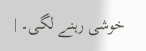خوشی رہنے لگی۔ |